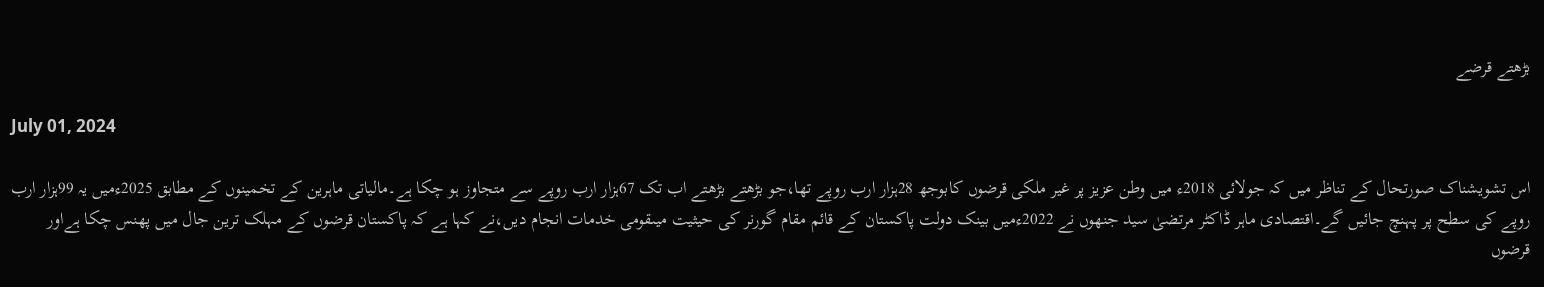بڑھتے قرضے

July 01, 2024

اس تشویشناک صورتحال کے تناظر میں کہ جولائی 2018ء میں وطن عزیز پر غیر ملکی قرضوں کابوجھ 28ہزار ارب روپے تھا،جو بڑھتے بڑھتے اب تک 67ہزار ارب روپے سے متجاوز ہو چکا ہے۔مالیاتی ماہرین کے تخمینوں کے مطابق 2025ءمیں یہ 99ہزار ارب روپے کی سطح پر پہنچ جائیں گے۔اقتصادی ماہر ڈاکٹر مرتضیٰ سید جنھوں نے 2022ءمیں بینک دولت پاکستان کے قائم مقام گورنر کی حیثیت میںقومی خدمات انجام دیں،نے کہا ہے کہ پاکستان قرضوں کے مہلک ترین جال میں پھنس چکا ہےاور قرضوں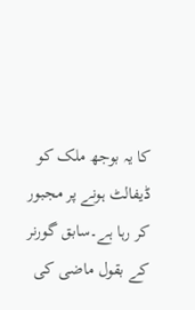کا یہ بوجھ ملک کو ڈیفالٹ ہونے پر مجبور کر رہا ہے۔سابق گورنر کے بقول ماضی کی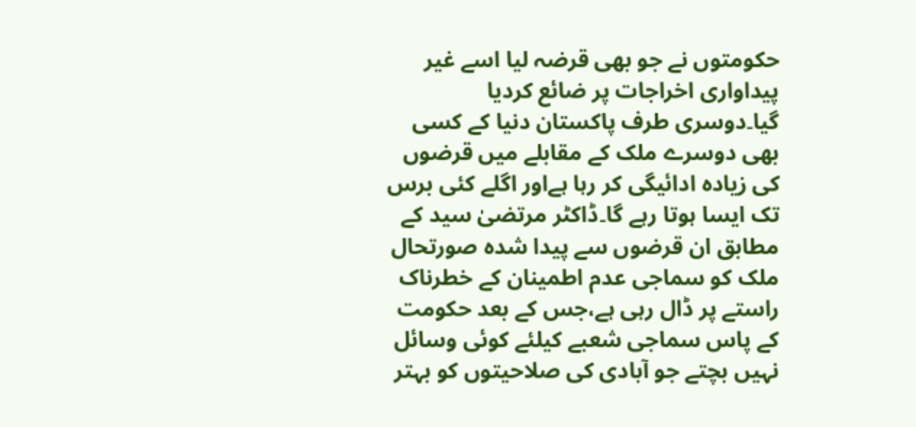حکومتوں نے جو بھی قرضہ لیا اسے غیر پیداواری اخراجات پر ضائع کردیا گیا۔دوسری طرف پاکستان دنیا کے کسی بھی دوسرے ملک کے مقابلے میں قرضوں کی زیادہ ادائیگی کر رہا ہےاور اگلے کئی برس تک ایسا ہوتا رہے گا۔ڈاکٹر مرتضیٰ سید کے مطابق ان قرضوں سے پیدا شدہ صورتحال ملک کو سماجی عدم اطمینان کے خطرناک راستے پر ڈال رہی ہے،جس کے بعد حکومت کے پاس سماجی شعبے کیلئے کوئی وسائل نہیں بچتے جو آبادی کی صلاحیتوں کو بہتر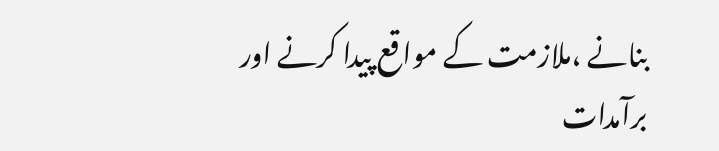بنانے ،ملازمت کے مواقع پیدا کرنے اور برآمدات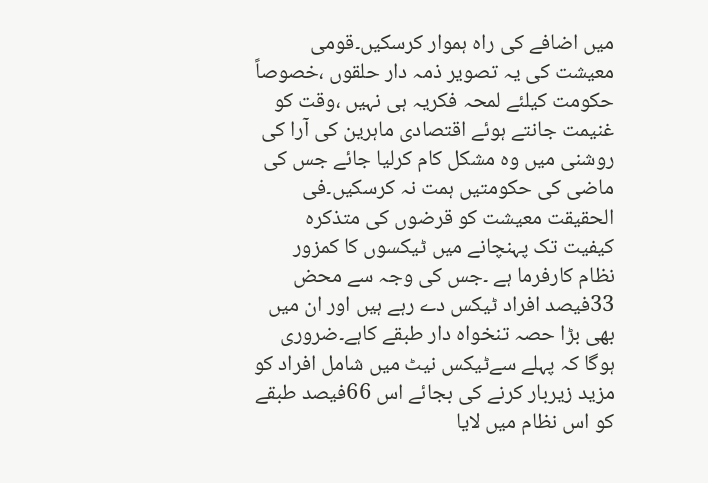میں اضافے کی راہ ہموار کرسکیں۔قومی معیشت کی یہ تصویر ذمہ دار حلقوں ،خصوصاً حکومت کیلئے لمحہ فکریہ ہی نہیں ،وقت کو غنیمت جانتے ہوئے اقتصادی ماہرین کی آرا کی روشنی میں وہ مشکل کام کرلیا جائے جس کی ماضی کی حکومتیں ہمت نہ کرسکیں۔فی الحقیقت معیشت کو قرضوں کی متذکرہ کیفیت تک پہنچانے میں ٹیکسوں کا کمزور نظام کارفرما ہے ۔جس کی وجہ سے محض 33فیصد افراد ٹیکس دے رہے ہیں اور ان میں بھی بڑا حصہ تنخواہ دار طبقے کاہے۔ضروری ہوگا کہ پہلے سےٹیکس نیٹ میں شامل افراد کو مزید زیربار کرنے کی بجائے اس 66فیصد طبقے کو اس نظام میں لایا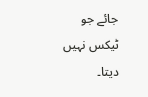جائے جو ٹیکس نہیں دیتا۔